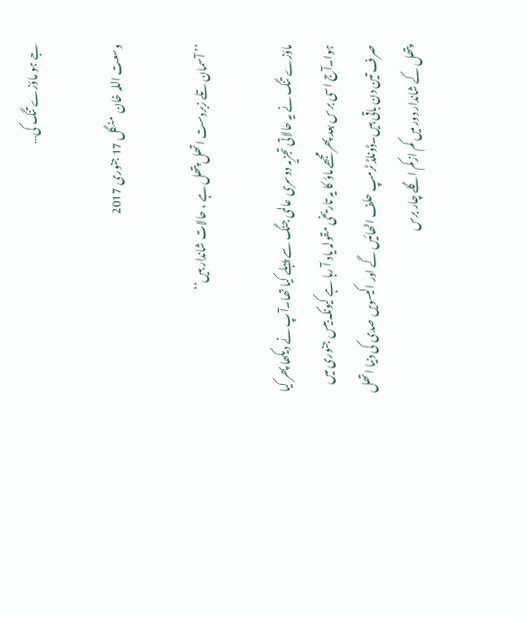جے ہو ماؤزے تنگ کی…

وسعت اللہ خان  منگل 17 جنوری 2017

’’ آسمان تلے زبردست اتھل پتھل ہے ، حالات شاندار ہیں‘‘

ماؤزے تنگ نے یہ حالاتی تجزیہ دوسری عالمی جنگ سے پہلے کیا تھا۔آپ نے دیکھا پھر کیا ہوا۔آج اسی برس بعد پھر مجھے ماؤ کا یہ تاریخی مقولہ یاد آ رہا ہے کیونکہ بیس جنوری میں صرف تین دن باقی ہیں۔ڈونلڈ ٹرمپ حلف اٹھائیں گے اور اکیسویں صدی کی دنیا اتھل پتھل کے شاندار دور میں کم ازکم اگلے چار برس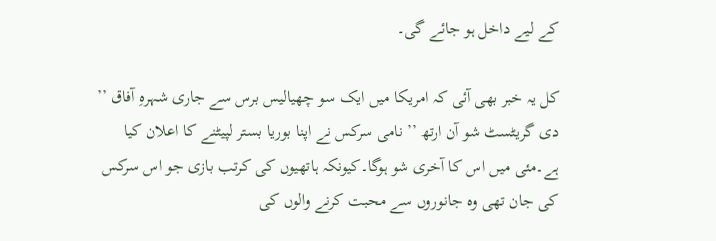کے لیے داخل ہو جائے گی۔

کل یہ خبر بھی آئی کہ امریکا میں ایک سو چھیالیس برس سے جاری شہرہِ آفاق ’’ دی گریٹسٹ شو آن ارتھ ’’ نامی سرکس نے اپنا بوریا بستر لپیٹنے کا اعلان کیا ہے۔مئی میں اس کا آخری شو ہوگا۔کیونکہ ہاتھیوں کی کرتب بازی جو اس سرکس کی جان تھی وہ جانوروں سے محبت کرنے والوں کی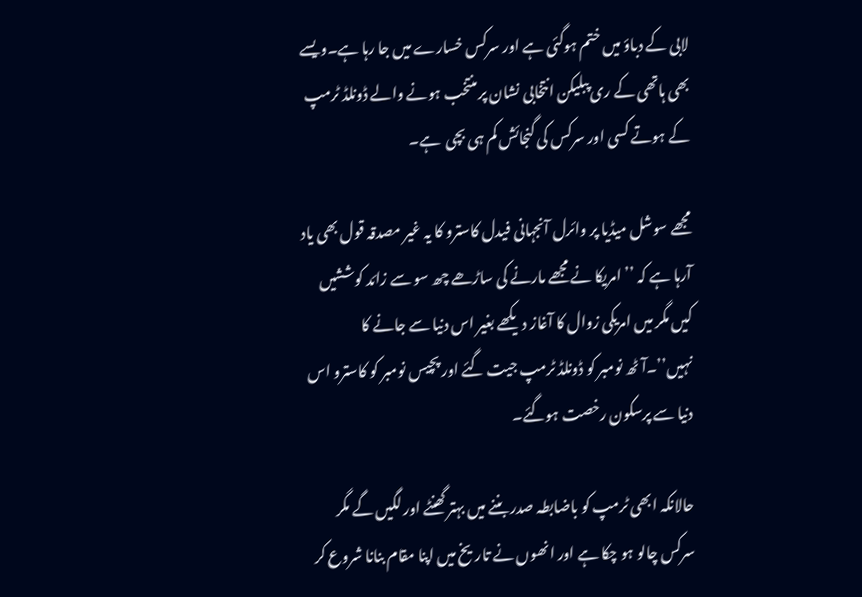لابی کے دباؤ میں ختم ہوگئی ہے اور سرکس خسارے میں جا رہا ہے۔ویسے بھی ہاتھی کے ری پبلیکن انتخابی نشان پر منتخب ہونے والے ڈونلڈ ٹرمپ کے ہوتے کسی اور سرکس کی گنجائش کم ہی بچی  ہے۔

مجھے سوشل میڈیا پر وائرل آنجہانی فیدل کاسترو کا یہ غیر مصدقہ قول بھی یاد آرہا ہے کہ ’’ امریکا نے مجھے مارنے کی ساڑھے چھ سو سے زائد کوششیں کیں مگر میں امریکی زوال کا آغاز دیکھے بغیر اس دنیا سے جانے کا نہیں’’۔آٹھ نومبر کو ڈونلڈ ٹرمپ جیت گئے اور پچیس نومبر کو کاسترو اس دنیا سے پرسکون رخصت ہوگئے۔

حالانکہ ابھی ٹرمپ کو باضابطہ صدر بننے میں بہتر گھنٹے اور لگیں گے مگر سرکس چالو ہو چکا ہے اور انھوں نے تاریخ میں اپنا مقام بنانا شروع کر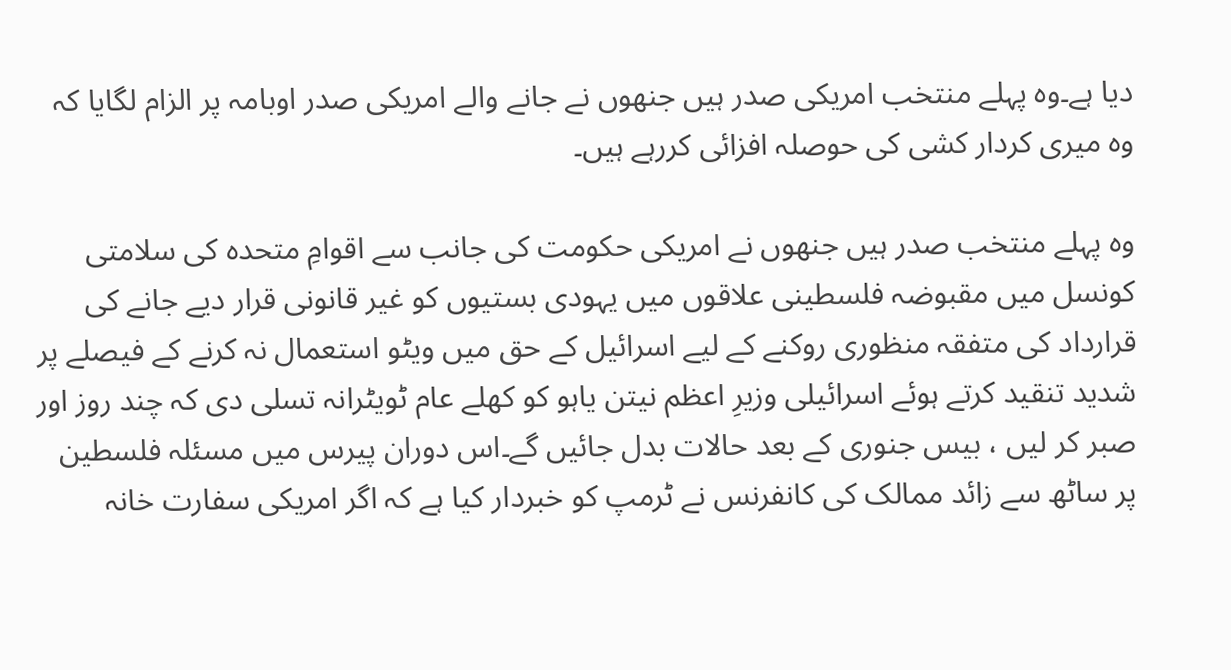دیا ہے۔وہ پہلے منتخب امریکی صدر ہیں جنھوں نے جانے والے امریکی صدر اوبامہ پر الزام لگایا کہ وہ میری کردار کشی کی حوصلہ افزائی کررہے ہیں۔

وہ پہلے منتخب صدر ہیں جنھوں نے امریکی حکومت کی جانب سے اقوامِ متحدہ کی سلامتی کونسل میں مقبوضہ فلسطینی علاقوں میں یہودی بستیوں کو غیر قانونی قرار دیے جانے کی قرارداد کی متفقہ منظوری روکنے کے لیے اسرائیل کے حق میں ویٹو استعمال نہ کرنے کے فیصلے پر شدید تنقید کرتے ہوئے اسرائیلی وزیرِ اعظم نیتن یاہو کو کھلے عام ٹویٹرانہ تسلی دی کہ چند روز اور صبر کر لیں ، بیس جنوری کے بعد حالات بدل جائیں گے۔اس دوران پیرس میں مسئلہ فلسطین پر ساٹھ سے زائد ممالک کی کانفرنس نے ٹرمپ کو خبردار کیا ہے کہ اگر امریکی سفارت خانہ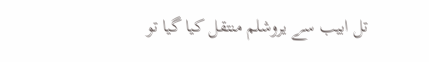تل ابیب سے یروشلم منتقل کیا گیا تو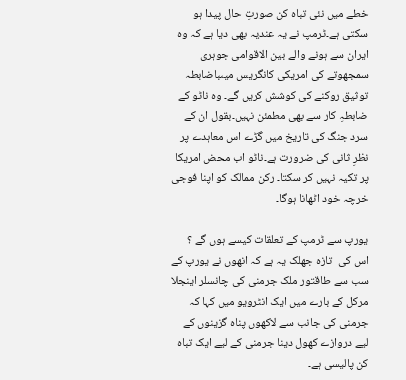خطے میں نئی تباہ کن صورتِ حال پیدا ہو سکتی ہے۔ٹرمپ نے یہ عندیہ بھی دیا ہے کہ وہ ایران سے ہونے والے بین الاقوامی جوہری سمجھوتے کی امریکی کانگریس میںباضابطہ توثیق روکنے کی کوشش کریں گے۔ وہ ناٹو کے ضابطہِ کار سے بھی مطمئن نہیں۔بقول ان کے سرد جنگ کی تاریخ میں گڑے اس معاہدے پر نظرِ ثانی کی ضرورت ہے۔ناٹو اب محض امریکا پر تکیہ نہیں کر سکتا۔ رکن ممالک کو اپنا فوجی خرچہ خود اٹھانا ہوگا۔

یورپ سے ٹرمپ کے تعلقات کیسے ہوں گے ؟ اس کی  تازہ جھلک یہ ہے کہ انھوں نے یورپ کے سب سے طاقتور ملک جرمنی کی چانسلر اینجلا مرکل کے بارے میں ایک انٹرویو میں کہا کہ جرمنی کی جانب سے لاکھوں پناہ گزینوں کے لیے دروازے کھول دینا جرمنی کے لیے ایک تباہ کن پالیسی ہے۔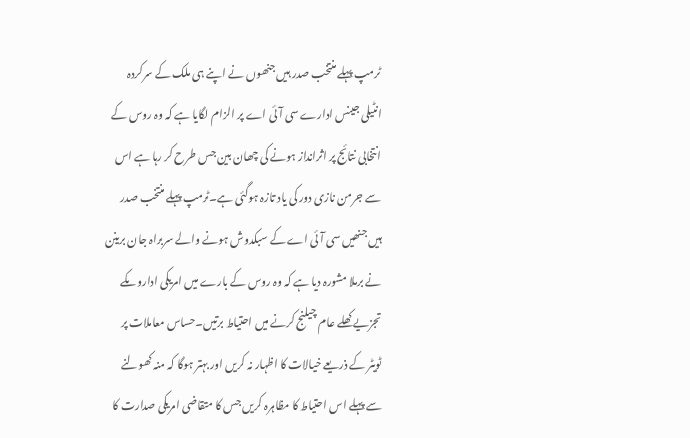ٹرمپ پہلے منتخب صدر ہیں جنھوں نے اپنے ہی ملک کے سرکردہ انٹیلی جینس ادارے سی آئی اے پر الزام لگایا ہے کہ وہ روس کے انتخابی نتائج پر اثرانداز ہونے کی چھان بین جس طرح کر رہا ہے اس سے جرمن نازی دور کی یاد تازہ ہوگئی ہے۔ٹرمپ پہلے منتخب صدر ہیں جنھیں سی آئی اے کے سبکدوش ہونے والے سربراہ جان برینن نے برملا مشورہ دیا ہے کہ وہ روس کے بارے میں امریکی اداروںکے تجزیے کھلے عام چیلنج کرنے میں احتیاط برتیں۔حساس معاملات پر ٹویٹر کے ذریعے خیالات کا اظہار نہ کریں اور بہتر ہوگا کہ منہ کھولنے سے پہلے اس احتیاط کا مظاہرہ کریں جس کا متقاضی امریکی صدارت کا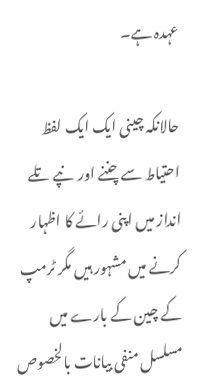عہدہ ہے۔

حالانکہ چینی ایک ایک لفظ احتیاط سے چننے اور  نپے تلے انداز میں اپنی رائے کا اظہار کرنے میں مشہور ہیں مگر ٹرمپ کے چین کے بارے میں مسلسل منفی بیانات بالخصوص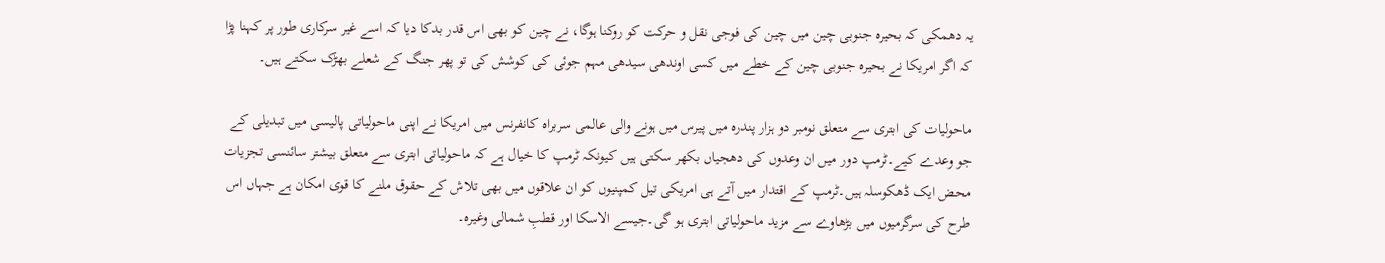یہ دھمکی کہ بحیرہ جنوبی چین میں چین کی فوجی نقل و حرکت کو روکنا ہوگا، نے چین کو بھی اس قدر بدکا دیا کہ اسے غیر سرکاری طور پر کہنا پڑا کہ اگر امریکا نے بحیرہ جنوبی چین کے خطے میں کسی اوندھی سیدھی مہم جوئی کی کوشش کی تو پھر جنگ کے شعلے بھڑک سکتے ہیں۔

ماحولیات کی ابتری سے متعلق نومبر دو ہزار پندرہ میں پیرس میں ہونے والی عالمی سربراہ کانفرنس میں امریکا نے اپنی ماحولیاتی پالیسی میں تبدیلی کے جو وعدے کیے۔ٹرمپ دور میں ان وعدوں کی دھجیاں بکھر سکتی ہیں کیونکہ ٹرمپ کا خیال ہے کہ ماحولیاتی ابتری سے متعلق بیشتر سائنسی تجزیات محض ایک ڈھکوسلہ ہیں۔ٹرمپ کے اقتدار میں آتے ہی امریکی تیل کمپنیوں کو ان علاقوں میں بھی تلاش کے حقوق ملنے کا قوی امکان ہے جہاں اس طرح کی سرگرمیوں میں بڑھاوے سے مزید ماحولیاتی ابتری ہو گی۔جیسے الاسکا اور قطبِ شمالی وغیرہ۔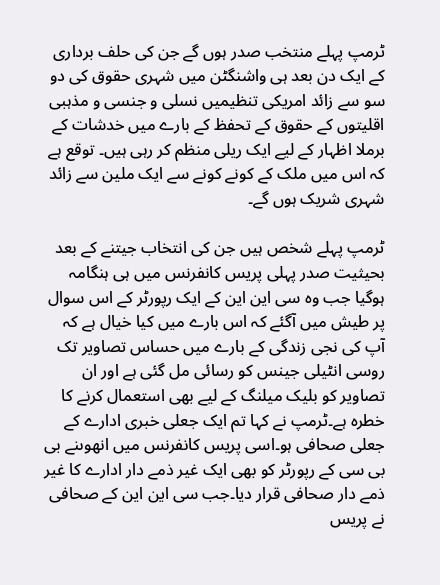ٹرمپ پہلے منتخب صدر ہوں گے جن کی حلف برداری کے ایک دن بعد ہی واشنگٹن میں شہری حقوق کی دو سو سے زائد امریکی تنظیمیں نسلی و جنسی و مذہبی اقلیتوں کے حقوق کے تحفظ کے بارے میں خدشات کے برملا اظہار کے لیے ایک ریلی منظم کر رہی ہیں۔ توقع ہے کہ اس میں ملک کے کونے کونے سے ایک ملین سے زائد شہری شریک ہوں گے۔

ٹرمپ پہلے شخص ہیں جن کی انتخاب جیتنے کے بعد بحیثیت صدر پہلی پریس کانفرنس میں ہی ہنگامہ ہوگیا جب وہ سی این این کے ایک رپورٹر کے اس سوال پر طیش میں آگئے کہ اس بارے میں کیا خیال ہے کہ آپ کی نجی زندگی کے بارے میں حساس تصاویر تک روسی انٹیلی جینس کو رسائی مل گئی ہے اور ان تصاویر کو بلیک میلنگ کے لیے بھی استعمال کرنے کا خطرہ ہے۔ٹرمپ نے کہا تم ایک جعلی خبری ادارے کے جعلی صحافی ہو۔اسی پریس کانفرنس میں انھوںنے بی بی سی کے رپورٹر کو بھی ایک غیر ذمے دار ادارے کا غیر ذمے دار صحافی قرار دیا۔جب سی این این کے صحافی نے پریس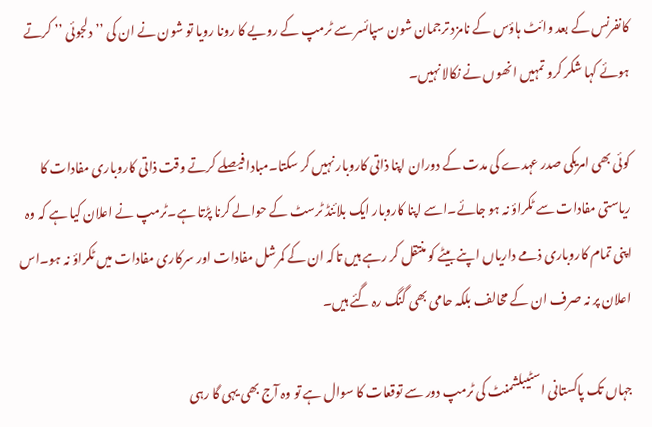کانفرنس کے بعد وائٹ ہاؤس کے نامزد ترجمان شون سپائسر سے ٹرمپ کے رویے کا رونا رویا تو شون نے ان کی ’’ دلجوئی ’’ کرتے ہوئے کہا شکر کرو تمہیں انھوں نے نکالا نہیں۔

کوئی بھی امریکی صدر عہدے کی مدت کے دوران اپنا ذاتی کاروبار نہیں کر سکتا۔مبادا فیصلے کرتے وقت ذاتی کاروباری مفادات کا ریاستی مفادات سے ٹکراؤ نہ ہو جائے۔اسے اپنا کاروبار ایک بلائنڈ ٹرسٹ کے حوالے کرنا پڑتا ہے۔ٹرمپ نے اعلان کیا ہے کہ وہ اپنی تمام کاروباری ذمے داریاں اپنے بیٹے کو منتقل کر رہے ہیں تاکہ ان کے کمرشل مفادات اور سرکاری مفادات میں ٹکراؤ نہ ہو۔اس اعلان پر نہ صرف ان کے مخالف بلکہ حامی بھی گنگ رہ گئے ہیں۔

جہاں تک پاکستانی اسٹیبلشمنٹ کی ٹرمپ دور سے توقعات کا سوال ہے تو وہ آج بھی یہی گا رہی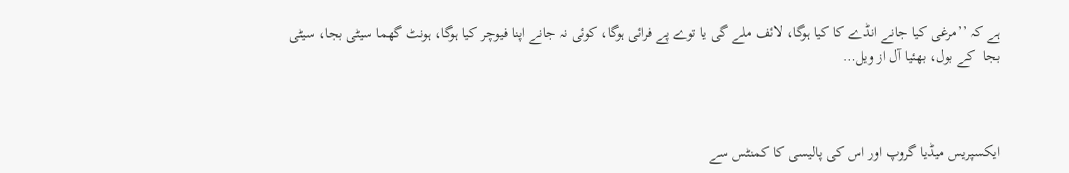ہے کہ ’’مرغی کیا جانے انڈے کا کیا ہوگا، لائف ملے گی یا توے پے فرائی ہوگا، کوئی نہ جانے اپنا فیوچر کیا ہوگا، ہونٹ گھما سیٹی بجا، سیٹی بجا  کے بول، بھئیا آل از ویل…



ایکسپریس میڈیا گروپ اور اس کی پالیسی کا کمنٹس سے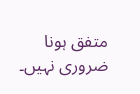متفق ہونا ضروری نہیں۔